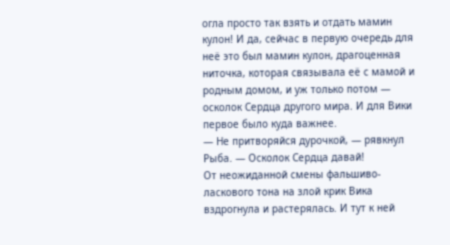огла просто так взять и отдать мамин кулон! И да, сейчас в первую очередь для неё это был мамин кулон, драгоценная ниточка, которая связывала её с мамой и родным домом, и уж только потом — осколок Сердца другого мира. И для Вики первое было куда важнее.
— Не притворяйся дурочкой, — рявкнул Рыба. — Осколок Сердца давай!
От неожиданной смены фальшиво-ласкового тона на злой крик Вика вздрогнула и растерялась. И тут к ней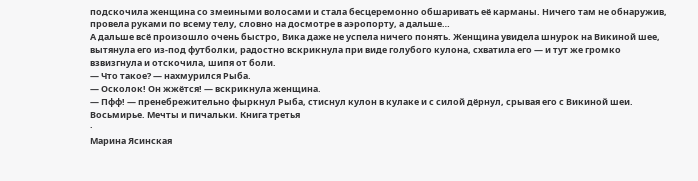подскочила женщина со змеиными волосами и стала бесцеремонно обшаривать её карманы. Ничего там не обнаружив, провела руками по всему телу, словно на досмотре в аэропорту, а дальше…
А дальше всё произошло очень быстро, Вика даже не успела ничего понять. Женщина увидела шнурок на Викиной шее, вытянула его из-под футболки, радостно вскрикнула при виде голубого кулона, схватила его — и тут же громко взвизгнула и отскочила, шипя от боли.
— Что такое? — нахмурился Рыба.
— Осколок! Он жжётся! — вскрикнула женщина.
— Пфф! — пренебрежительно фыркнул Рыба, стиснул кулон в кулаке и с силой дёрнул, срывая его с Викиной шеи.
Восьмирье. Мечты и пичальки. Книга третья
·
Марина Ясинская